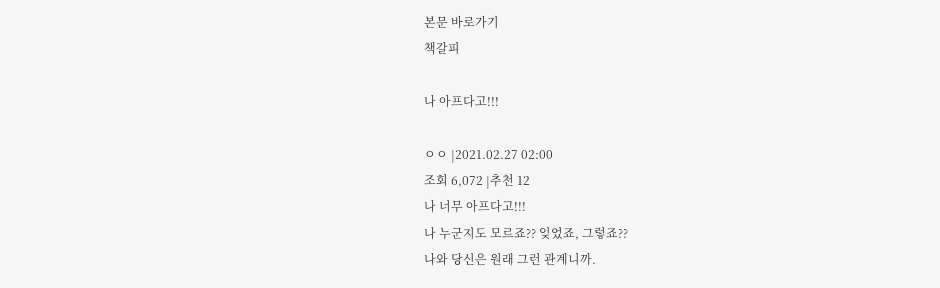본문 바로가기
책갈피

나 아프다고!!!

ㅇㅇ |2021.02.27 02:00
조회 6,072 |추천 12
나 너무 아프다고!!!
나 누군지도 모르죠?? 잊었죠, 그렇죠??
나와 당신은 원래 그런 관계니까.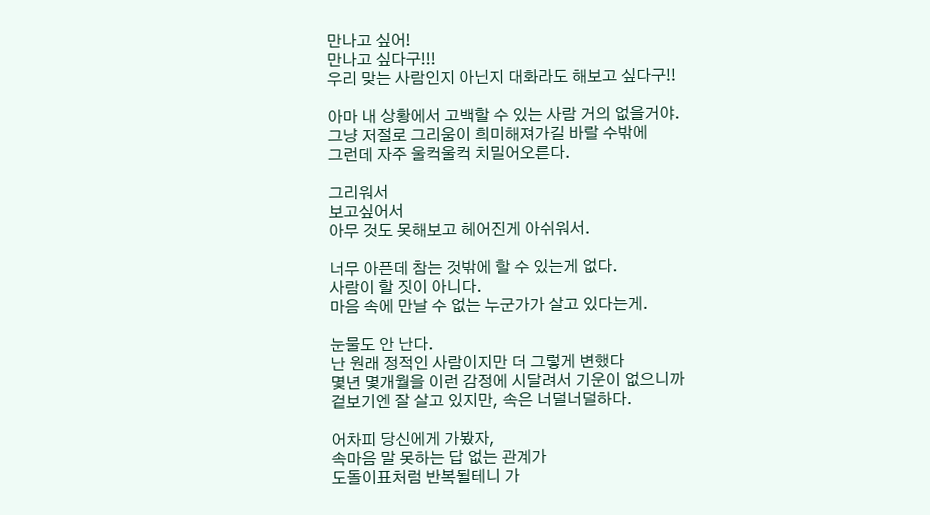만나고 싶어!
만나고 싶다구!!!
우리 맞는 사람인지 아닌지 대화라도 해보고 싶다구!!

아마 내 상황에서 고백할 수 있는 사람 거의 없을거야.
그냥 저절로 그리움이 희미해져가길 바랄 수밖에
그런데 자주 울컥울컥 치밀어오른다.

그리워서
보고싶어서
아무 것도 못해보고 헤어진게 아쉬워서.

너무 아픈데 참는 것밖에 할 수 있는게 없다.
사람이 할 짓이 아니다.
마음 속에 만날 수 없는 누군가가 살고 있다는게.

눈물도 안 난다.
난 원래 정적인 사람이지만 더 그렇게 변했다
몇년 몇개월을 이런 감정에 시달려서 기운이 없으니까
겉보기엔 잘 살고 있지만, 속은 너덜너덜하다.

어차피 당신에게 가봤자,
속마음 말 못하는 답 없는 관계가
도돌이표처럼 반복될테니 가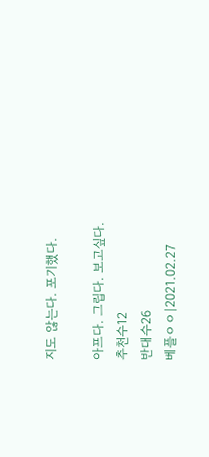지도 않는다. 포기했다.

아프다. 그립다. 보고싶다.
추천수12
반대수26
베플ㅇㅇ|2021.02.27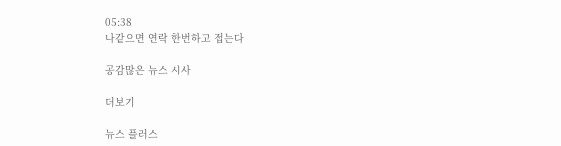05:38
나같으면 연락 한번하고 접는다

공감많은 뉴스 시사

더보기

뉴스 플러스